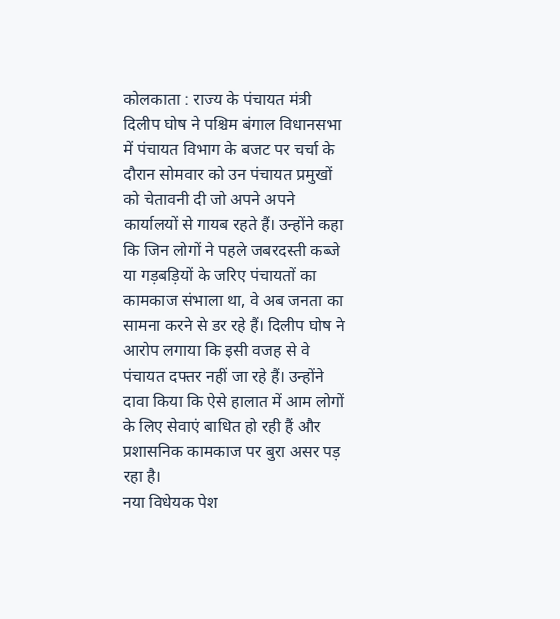कोलकाता : राज्य के पंचायत मंत्री दिलीप घोष ने पश्चिम बंगाल विधानसभा में पंचायत विभाग के बजट पर चर्चा के दौरान सोमवार को उन पंचायत प्रमुखों को चेतावनी दी जो अपने अपने कार्यालयों से गायब रहते हैं। उन्होंने कहा कि जिन लोगों ने पहले जबरदस्ती कब्जे या गड़बड़ियों के जरिए पंचायतों का कामकाज संभाला था, वे अब जनता का सामना करने से डर रहे हैं। दिलीप घोष ने आरोप लगाया कि इसी वजह से वे पंचायत दफ्तर नहीं जा रहे हैं। उन्होंने दावा किया कि ऐसे हालात में आम लोगों के लिए सेवाएं बाधित हो रही हैं और प्रशासनिक कामकाज पर बुरा असर पड़ रहा है।
नया विधेयक पेश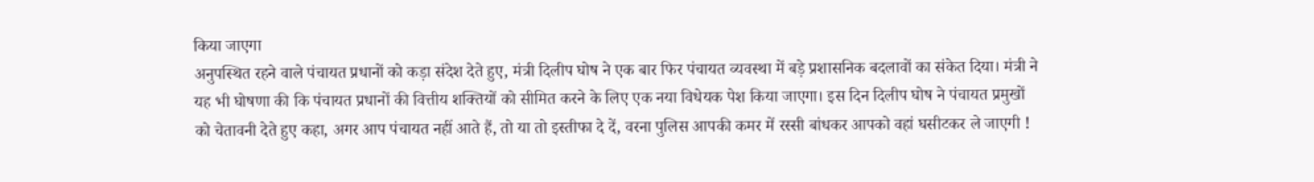किया जाएगा
अनुपस्थित रहने वाले पंचायत प्रधानों को कड़ा संदेश देते हुए, मंत्री दिलीप घोष ने एक बार फिर पंचायत व्यवस्था में बड़े प्रशासनिक बदलावों का संकेत दिया। मंत्री ने यह भी घोषणा की कि पंचायत प्रधानों की वित्तीय शक्तियों को सीमित करने के लिए एक नया विधेयक पेश किया जाएगा। इस दिन दिलीप घोष ने पंचायत प्रमुखों को चेतावनी देते हुए कहा, अगर आप पंचायत नहीं आते हैं, तो या तो इस्तीफा दे दें, वरना पुलिस आपकी कमर में रस्सी बांधकर आपको वहां घसीटकर ले जाएगी !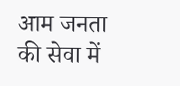आम जनता की सेवा में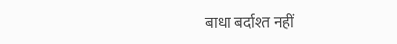बाधा बर्दाश्त नहीं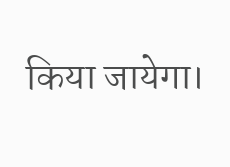किया जायेगा।